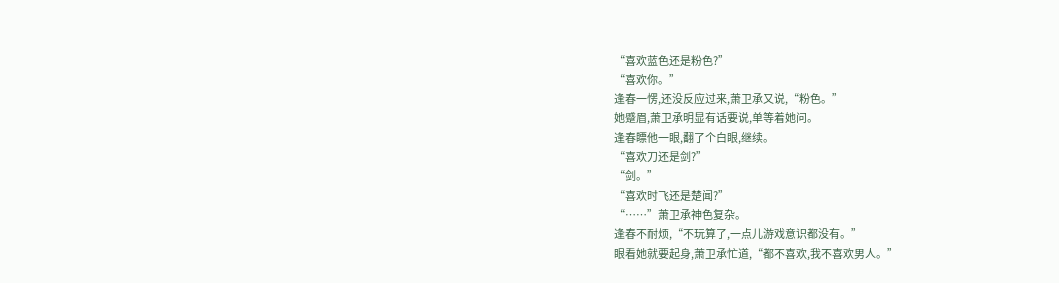“喜欢蓝色还是粉色?”
“喜欢你。”
逢春一愣,还没反应过来,萧卫承又说,“粉色。”
她蹙眉,萧卫承明显有话要说,单等着她问。
逢春瞟他一眼,翻了个白眼,继续。
“喜欢刀还是剑?”
“剑。”
“喜欢时飞还是楚闻?”
“……”萧卫承神色复杂。
逢春不耐烦,“不玩算了,一点儿游戏意识都没有。”
眼看她就要起身,萧卫承忙道,“都不喜欢,我不喜欢男人。”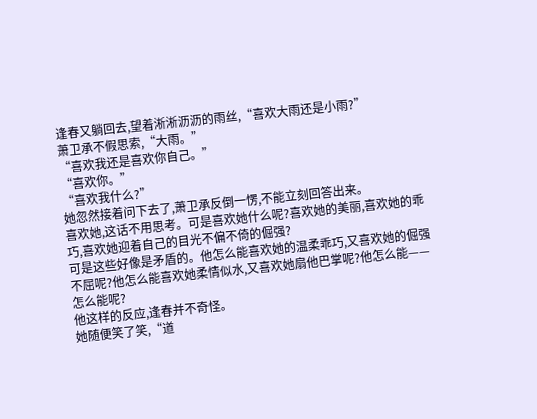逢春又躺回去,望着淅淅沥沥的雨丝,“喜欢大雨还是小雨?”
萧卫承不假思索,“大雨。”
“喜欢我还是喜欢你自己。”
“喜欢你。”
“喜欢我什么?”
她忽然接着问下去了,萧卫承反倒一愣,不能立刻回答出来。
喜欢她,这话不用思考。可是喜欢她什么呢?喜欢她的美丽,喜欢她的乖巧,喜欢她迎着自己的目光不偏不倚的倔强?
可是这些好像是矛盾的。他怎么能喜欢她的温柔乖巧,又喜欢她的倔强不屈呢?他怎么能喜欢她柔情似水,又喜欢她扇他巴掌呢?他怎么能——
怎么能呢?
他这样的反应,逢春并不奇怪。
她随便笑了笑,“道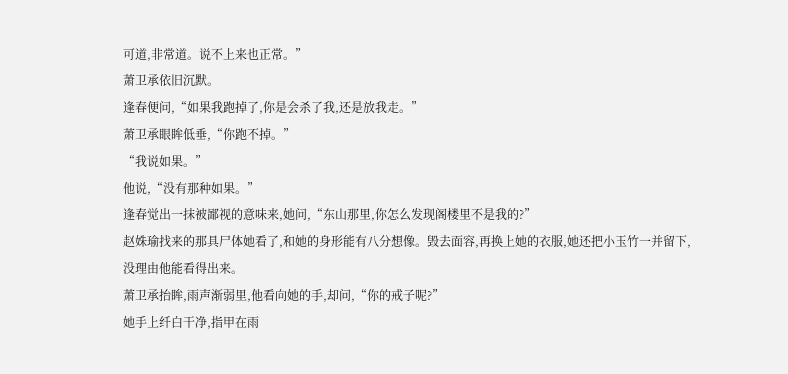可道,非常道。说不上来也正常。”
萧卫承依旧沉默。
逢春便问,“如果我跑掉了,你是会杀了我,还是放我走。”
萧卫承眼眸低垂,“你跑不掉。”
“我说如果。”
他说,“没有那种如果。”
逢春觉出一抹被鄙视的意味来,她问,“东山那里,你怎么发现阁楼里不是我的?”
赵姝瑜找来的那具尸体她看了,和她的身形能有八分想像。毁去面容,再换上她的衣服,她还把小玉竹一并留下,没理由他能看得出来。
萧卫承抬眸,雨声渐弱里,他看向她的手,却问,“你的戒子呢?”
她手上纤白干净,指甲在雨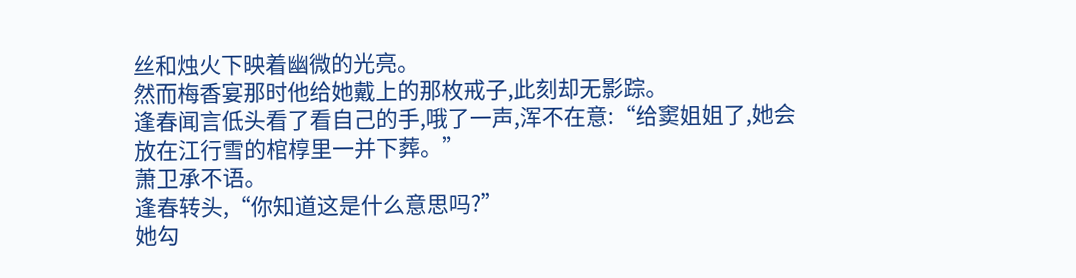丝和烛火下映着幽微的光亮。
然而梅香宴那时他给她戴上的那枚戒子,此刻却无影踪。
逢春闻言低头看了看自己的手,哦了一声,浑不在意:“给窦姐姐了,她会放在江行雪的棺椁里一并下葬。”
萧卫承不语。
逢春转头,“你知道这是什么意思吗?”
她勾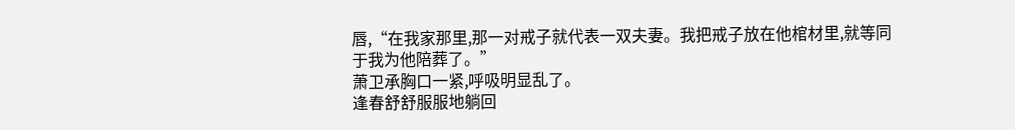唇,“在我家那里,那一对戒子就代表一双夫妻。我把戒子放在他棺材里,就等同于我为他陪葬了。”
萧卫承胸口一紧,呼吸明显乱了。
逢春舒舒服服地躺回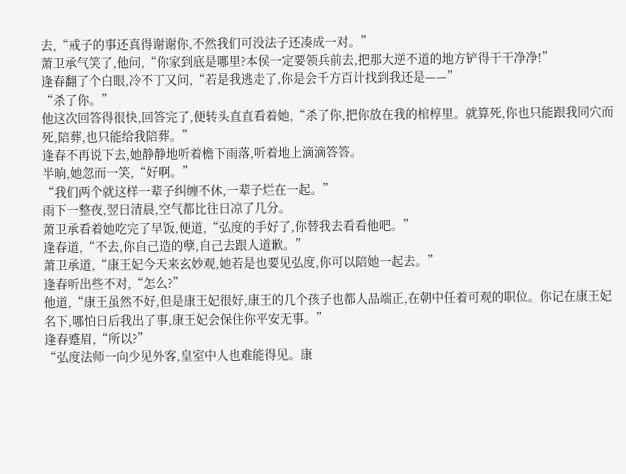去,“戒子的事还真得谢谢你,不然我们可没法子还凑成一对。”
萧卫承气笑了,他问,“你家到底是哪里?本侯一定要领兵前去,把那大逆不道的地方铲得干干净净!”
逢春翻了个白眼,冷不丁又问,“若是我逃走了,你是会千方百计找到我还是——”
“杀了你。”
他这次回答得很快,回答完了,便转头直直看着她,“杀了你,把你放在我的棺椁里。就算死,你也只能跟我同穴而死,陪葬,也只能给我陪葬。”
逢春不再说下去,她静静地听着檐下雨落,听着地上滴滴答答。
半晌,她忽而一笑,“好啊。”
“我们两个就这样一辈子纠缠不休,一辈子烂在一起。”
雨下一整夜,翌日清晨,空气都比往日凉了几分。
萧卫承看着她吃完了早饭,便道,“弘度的手好了,你替我去看看他吧。”
逢春道,“不去,你自己造的孽,自己去跟人道歉。”
萧卫承道,“康王妃今天来玄妙观,她若是也要见弘度,你可以陪她一起去。”
逢春听出些不对,“怎么?”
他道,“康王虽然不好,但是康王妃很好,康王的几个孩子也都人品端正,在朝中任着可观的职位。你记在康王妃名下,哪怕日后我出了事,康王妃会保住你平安无事。”
逢春蹙眉,“所以?”
“弘度法师一向少见外客,皇室中人也难能得见。康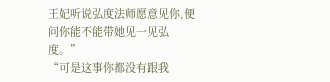王妃听说弘度法师愿意见你,便问你能不能带她见一见弘度。”
“可是这事你都没有跟我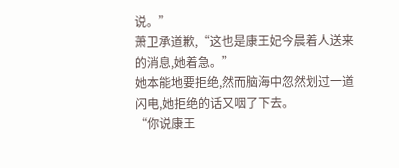说。”
萧卫承道歉,“这也是康王妃今晨着人送来的消息,她着急。”
她本能地要拒绝,然而脑海中忽然划过一道闪电,她拒绝的话又咽了下去。
“你说康王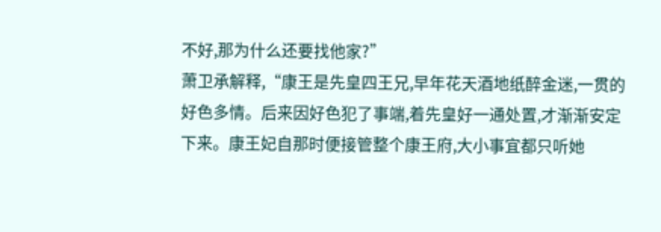不好,那为什么还要找他家?”
萧卫承解释,“康王是先皇四王兄,早年花天酒地纸醉金迷,一贯的好色多情。后来因好色犯了事端,着先皇好一通处置,才渐渐安定下来。康王妃自那时便接管整个康王府,大小事宜都只听她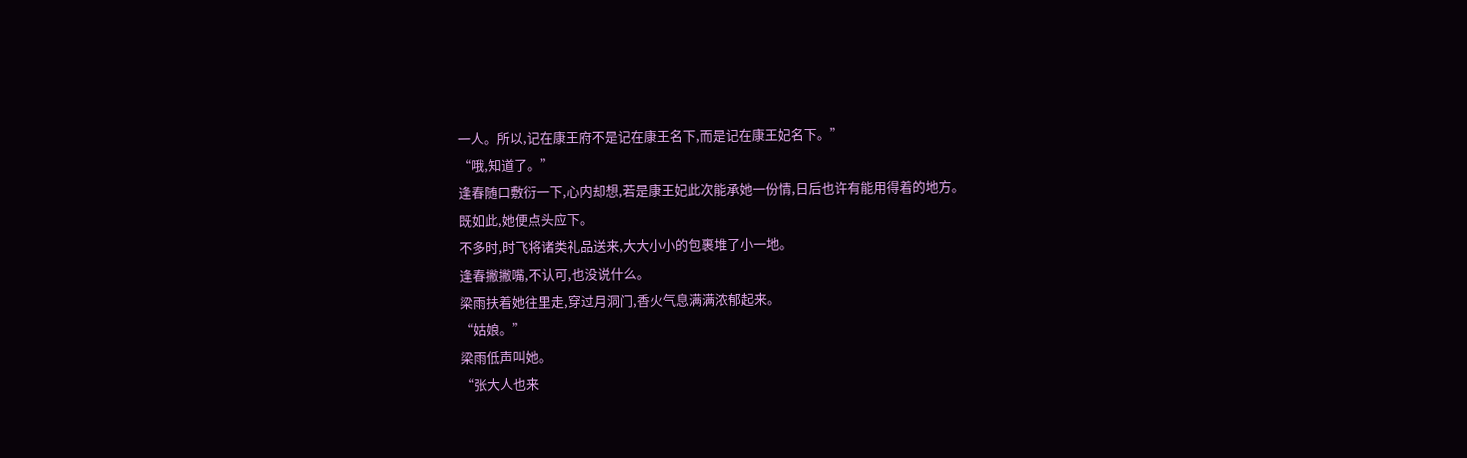一人。所以,记在康王府不是记在康王名下,而是记在康王妃名下。”
“哦,知道了。”
逢春随口敷衍一下,心内却想,若是康王妃此次能承她一份情,日后也许有能用得着的地方。
既如此,她便点头应下。
不多时,时飞将诸类礼品送来,大大小小的包裹堆了小一地。
逢春撇撇嘴,不认可,也没说什么。
梁雨扶着她往里走,穿过月洞门,香火气息满满浓郁起来。
“姑娘。”
梁雨低声叫她。
“张大人也来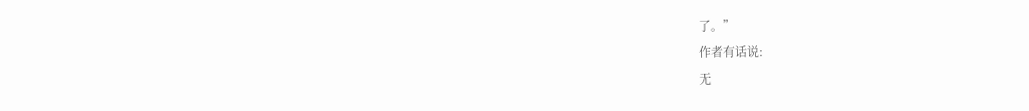了。”
作者有话说:
无